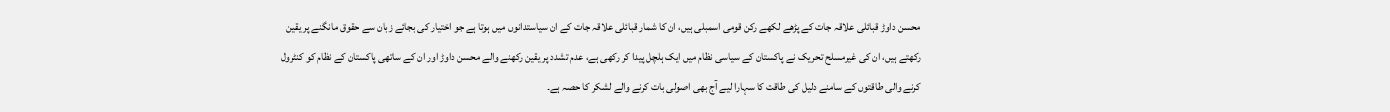محسن داوڑ قبائلی علاقہ جات کے پڑھے لکھے رکن قومی اسمبلی ہیں، ان کا شمار قبائلی علاقہ جات کے ان سیاستدانوں میں ہوتا ہے جو اختیار کی بجائے زبان سے حقوق مانگنے پر یقین رکھتے ہیں، ان کی غیرمسلح تحریک نے پاکستان کے سیاسی نظام میں ایک ہلچل پیدا کر رکھی ہے، عدم تشدد پر یقین رکھنے والے محسن داوڑ اور ان کے ساتھی پاکستان کے نظام کو کنٹرول کرنے والی طاقتوں کے سامنے دلیل کی طاقت کا سہارا لیے آج بھی اصولی بات کرنے والے لشکر کا حصہ ہے۔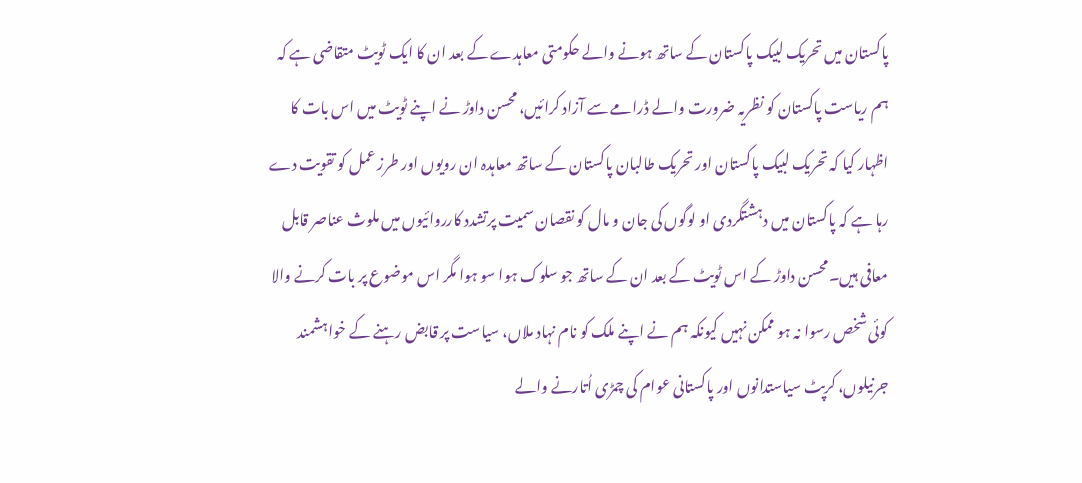پاکستان میں تحریک لبیک پاکستان کے ساتھ ہونے والے حکومتی معاہدے کے بعد ان کا ایک ٹویٹ متقاضی ہے کہ ہم ریاست پاکستان کو نظریہ ضرورت والے ڈرامے سے آزاد کرائیں، محسن داوڑ نے اپنے ٹویٹ میں اس بات کا اظہار کیا کہ تحریک لبیک پاکستان اور تحریک طالبان پاکستان کے ساتھ معاہدہ ان رویوں اور طرز عمل کو تقویت دے رہا ہے کہ پاکستان میں دہشتگردی او لوگوں کی جان و مال کو نقصان سمیت پرتشدد کارروائیوں میں ملوث عناصر قابل معافی ہیں۔محسن داوڑ کے اس ٹویٹ کے بعد ان کے ساتھ جو سلوک ہوا سو ہوا مگر اس موضوع پر بات کرنے والا کوئی شخص رسوا نہ ہو ممکن نہیں کیونکہ ہم نے اپنے ملک کو نام نہاد ملاں، سیاست پر قابض رہنے کے خواہشمند جرنیلوں، کرپٹ سیاستدانوں اور پاکستانی عوام کی چمڑی اُتارنے والے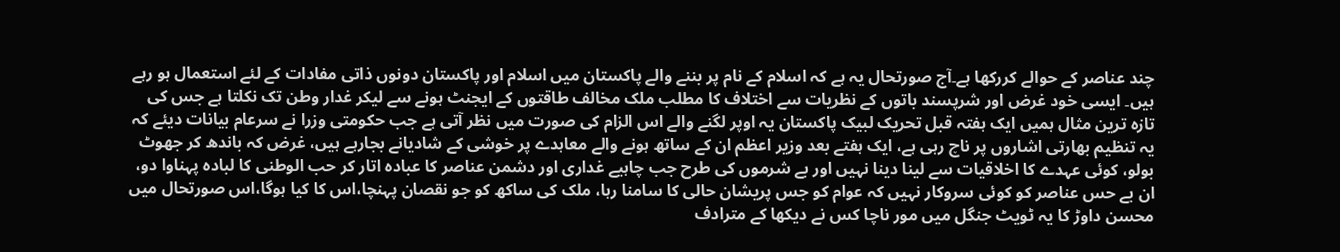چند عناصر کے حوالے کررکھا ہے۔آج صورتحال یہ ہے کہ اسلام کے نام پر بننے والے پاکستان میں اسلام اور پاکستان دونوں ذاتی مفادات کے لئے استعمال ہو رہے ہیں۔ ایسی خود غرض اور شرپسند باتوں کے نظریات سے اختلاف کا مطلب ملک مخالف طاقتوں کے ایجنٹ ہونے سے لیکر غدار وطن تک نکلتا ہے جس کی تازہ ترین مثال ہمیں ایک ہفتہ قبل تحریک لبیک پاکستان یہ اوپر لگنے والے اس الزام کی صورت میں نظر آتی ہے جب حکومتی وزرا نے سرعام بیانات دیئے کہ یہ تنظیم بھارتی اشاروں پر ناچ رہی ہے، ایک ہفتے بعد وزیر اعظم ان کے ساتھ ہونے والے معاہدے پر خوشی کے شادیانے بجارہے ہیں، غرض کہ باندھ کر جھوٹ بولو، کوئی عہدے کا اخلاقیات سے لینا دینا نہیں اور بے شرموں کی طرح جب چاہیے غداری اور دشمن عناصر کا عبادہ اتار کر حب الوطنی کا لبادہ پہناوا دو، ان بے حس عناصر کو کوئی سروکار نہیں کہ عوام کو جس پریشان حالی کا سامنا رہا، ملک کی ساکھ کو جو نقصان پہنچا،اس کا کیا ہوگا،اس صورتحال میں محسن داوڑ کا یہ ٹویٹ جنگل میں مور ناچا کس نے دیکھا کے مترادف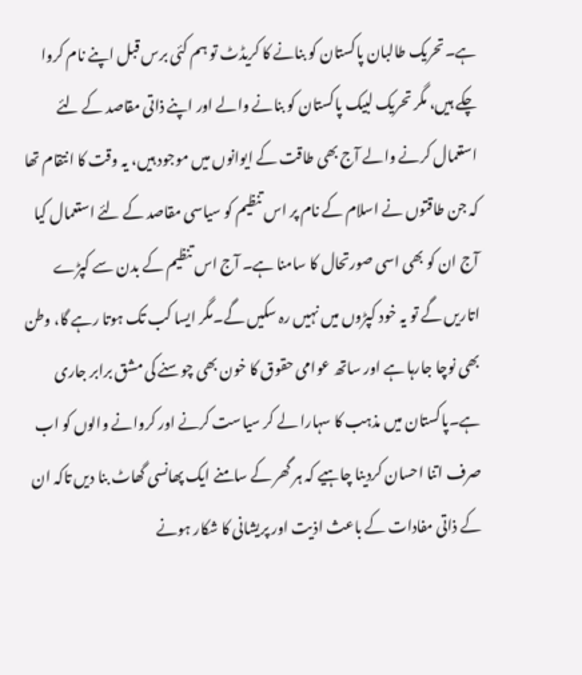ہے۔تحریک طالبان پاکستان کو بنانے کا کریڈٹ تو ہم کئی برس قبل اپنے نام کروا چکے ہیں، مگر تحریک لبیک پاکستان کو بنانے والے اور اپنے ذاتی مقاصد کے لئے استعمال کرنے والے آج بھی طاقت کے ایوانوں میں موجود ہیں، یہ وقت کا انتقام تھا کہ جن طاقتوں نے اسلام کے نام پر اس تنظیم کو سیاسی مقاصد کے لئے استعمال کیا آج ان کو بھی اسی صورتحال کا سامنا ہے۔ آج اس تنظیم کے بدن سے کپڑے اتاریں گے تو یہ خود کپڑوں میں نہیں رہ سکیں گے۔مگر ایسا کب تک ہوتا رہے گا، وطن بھی نوچا جارہا ہے اور ساتھ عوامی حقوق کا خون بھی چوسنے کی مشق برابر جاری ہے۔پاکستان میں مذہب کا سہارا لے کر سیاست کرنے اور کروانے والوں کو اب صرف اتنا احسان کردینا چاہیے کہ ہر گھر کے سامنے ایک پھانسی گھاٹ بنا دیں تاکہ ان کے ذاتی مفادات کے باعث اذیت اور پریشانی کا شکار ہونے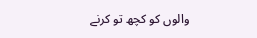والوں کو کچھ تو کرنے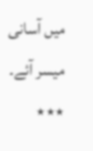میں آسانی میسر آئے۔
٭٭٭